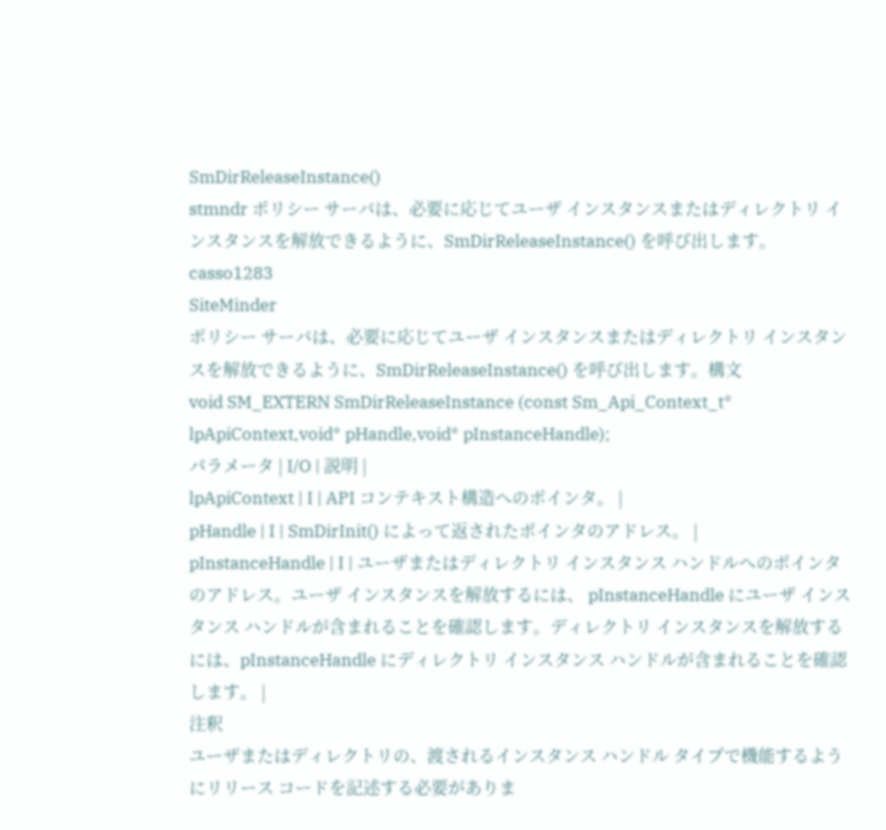SmDirReleaseInstance()
stmndr ポリシー サーバは、必要に応じてユーザ インスタンスまたはディレクトリ インスタンスを解放できるように、SmDirReleaseInstance() を呼び出します。
casso1283
SiteMinder
ポリシー サーバは、必要に応じてユーザ インスタンスまたはディレクトリ インスタンスを解放できるように、SmDirReleaseInstance() を呼び出します。構文
void SM_EXTERN SmDirReleaseInstance (const Sm_Api_Context_t* lpApiContext,void* pHandle,void* pInstanceHandle);
パラメータ | I/O | 説明 |
lpApiContext | I | API コンテキスト構造へのポインタ。 |
pHandle | I | SmDirInit() によって返されたポインタのアドレス。 |
pInstanceHandle | I | ユーザまたはディレクトリ インスタンス ハンドルへのポインタのアドレス。ユーザ インスタンスを解放するには、 pInstanceHandle にユーザ インスタンス ハンドルが含まれることを確認します。ディレクトリ インスタンスを解放するには、pInstanceHandle にディレクトリ インスタンス ハンドルが含まれることを確認します。 |
注釈
ユーザまたはディレクトリの、渡されるインスタンス ハンドル タイプで機能するようにリリース コードを記述する必要がありま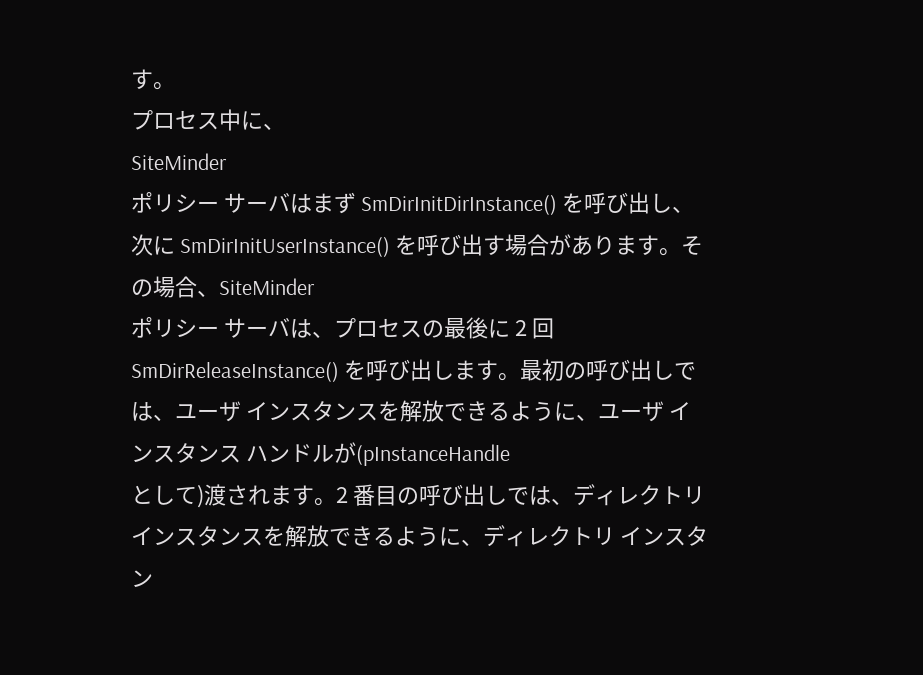す。
プロセス中に、
SiteMinder
ポリシー サーバはまず SmDirInitDirInstance() を呼び出し、次に SmDirInitUserInstance() を呼び出す場合があります。その場合、SiteMinder
ポリシー サーバは、プロセスの最後に 2 回 SmDirReleaseInstance() を呼び出します。最初の呼び出しでは、ユーザ インスタンスを解放できるように、ユーザ インスタンス ハンドルが(pInstanceHandle
として)渡されます。2 番目の呼び出しでは、ディレクトリ インスタンスを解放できるように、ディレクトリ インスタン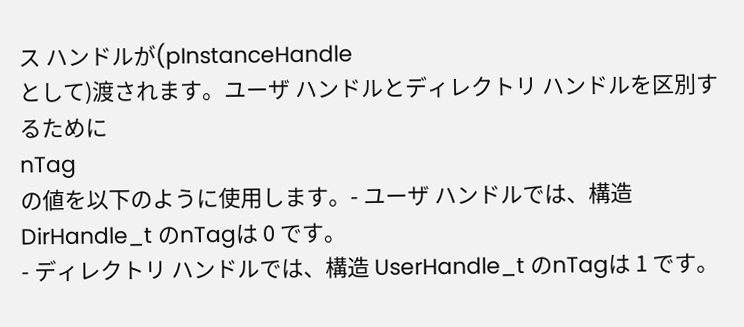ス ハンドルが(pInstanceHandle
として)渡されます。ユーザ ハンドルとディレクトリ ハンドルを区別するために
nTag
の値を以下のように使用します。- ユーザ ハンドルでは、構造 DirHandle_t のnTagは 0 です。
- ディレクトリ ハンドルでは、構造 UserHandle_t のnTagは 1 です。